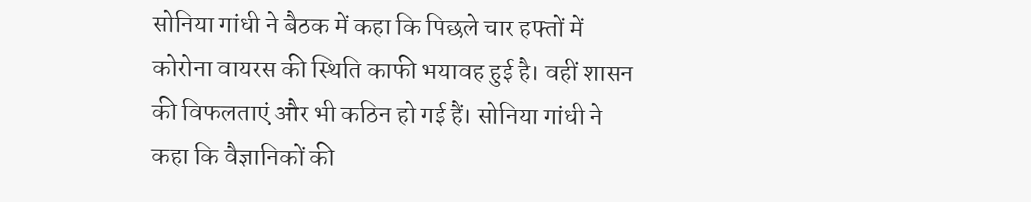सोनिया गांधी ने बैठक में कहा कि पिछले चार हफ्तों में कोरोना वायरस की स्थिति काफी भयावह हुई है। वहीं शासन की विफलताएं और भी कठिन हो गई हैं। सोनिया गांधी ने कहा कि वैज्ञानिकों की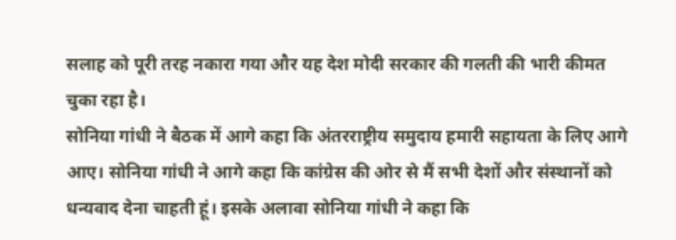सलाह को पूरी तरह नकारा गया और यह देश मोदी सरकार की गलती की भारी कीमत चुका रहा है।
सोनिया गांधी ने बैठक में आगे कहा कि अंतरराष्ट्रीय समुदाय हमारी सहायता के लिए आगे आए। सोनिया गांधी ने आगे कहा कि कांग्रेस की ओर से मैं सभी देशों और संस्थानों को धन्यवाद देना चाहती हूं। इसके अलावा सोनिया गांधी ने कहा कि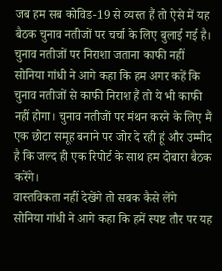जब हम सब कोविड-19 से व्यस्त हैं तो ऐसे में यह बैठक चुनाव नतीजों पर चर्चा के लिए बुलाई गई है।
चुनाव नतीजों पर निराशा जताना काफी नहीं
सोनिया गांधी ने आगे कहा कि हम अगर कहें कि चुनाव नतीजों से काफी निराश हैं तो ये भी काफी नहीं होगा। चुनाव नतीजों पर मंथन करने के लिए मैं एक छोटा समूह बनाने पर जोर दे रही हूं और उम्मीद है कि जल्द ही एक रिपोर्ट के साथ हम दोबारा बैठक करेंगे।
वास्तविकता नहीं देखेंगे तो सबक कैसे लेंगे
सोनिया गांधी ने आगे कहा कि हमें स्पष्ट तौर पर यह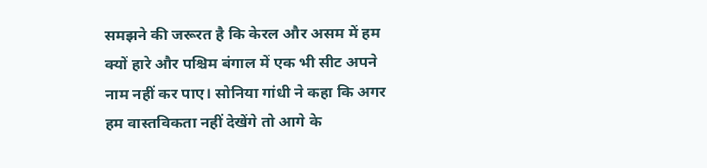समझने की जरूरत है कि केरल और असम में हम क्यों हारे और पश्चिम बंगाल में एक भी सीट अपने नाम नहीं कर पाए। सोनिया गांधी ने कहा कि अगर हम वास्तविकता नहीं देखेंगे तो आगे के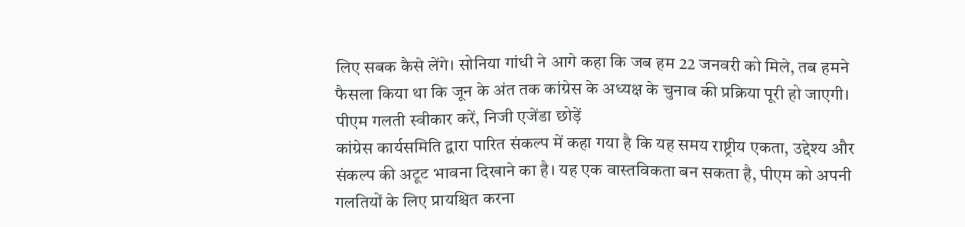लिए सबक कैसे लेंगे। सोनिया गांधी ने आगे कहा कि जब हम 22 जनवरी को मिले, तब हमने फैसला किया था कि जून के अंत तक कांग्रेस के अध्यक्ष के चुनाव की प्रक्रिया पूरी हो जाएगी।
पीएम गलती स्वीकार करें, निजी एजेंडा छोड़ें
कांग्रेस कार्यसमिति द्वारा पारित संकल्प में कहा गया है कि यह समय राष्ट्रीय एकता, उद्देश्य और संकल्प की अटूट भावना दिखाने का है। यह एक वास्तविकता बन सकता है, पीएम को अपनी गलतियों के लिए प्रायश्चित करना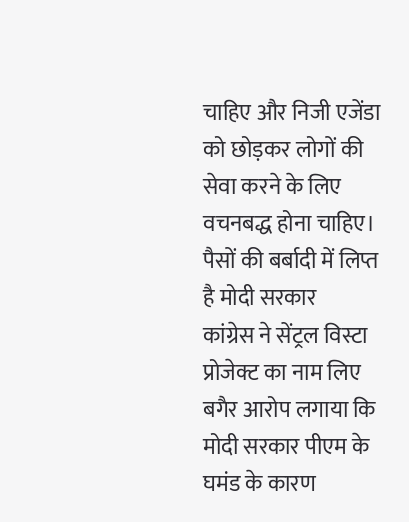चाहिए और निजी एजेंडा को छोड़कर लोगों की सेवा करने के लिए वचनबद्ध होना चाहिए।
पैसों की बर्बादी में लिप्त है मोदी सरकार
कांग्रेस ने सेंट्रल विस्टा प्रोजेक्ट का नाम लिए बगैर आरोप लगाया कि मोदी सरकार पीएम के घमंड के कारण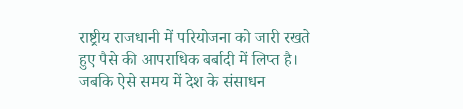राष्ट्रीय राजधानी में परियोजना को जारी रखते हुए पैसे की आपराधिक बर्बादी में लिप्त है। जबकि ऐसे समय में देश के संसाधन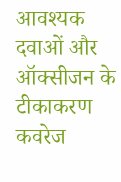आवश्यक दवाओं और ऑक्सीजन के टीकाकरण कवरेज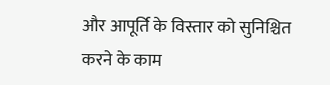और आपूर्ति के विस्तार को सुनिश्चित करने के काम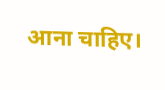आना चाहिए।